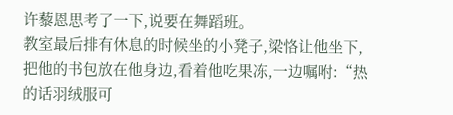许藜恩思考了一下,说要在舞蹈班。
教室最后排有休息的时候坐的小凳子,梁恪让他坐下,把他的书包放在他身边,看着他吃果冻,一边嘱咐:“热的话羽绒服可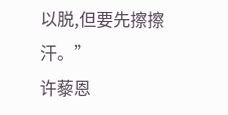以脱,但要先擦擦汗。”
许藜恩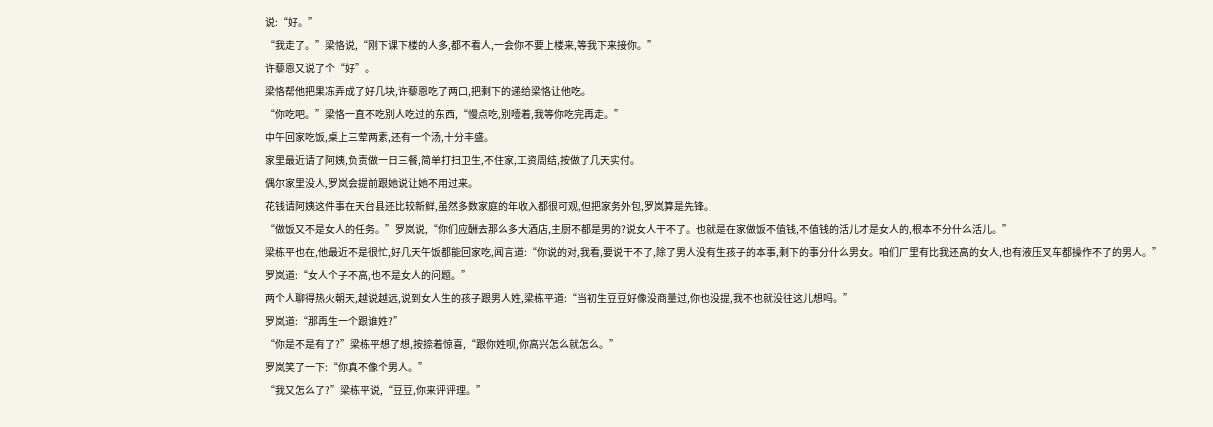说:“好。”
“我走了。”梁恪说,“刚下课下楼的人多,都不看人,一会你不要上楼来,等我下来接你。”
许藜恩又说了个“好”。
梁恪帮他把果冻弄成了好几块,许藜恩吃了两口,把剩下的递给梁恪让他吃。
“你吃吧。”梁恪一直不吃别人吃过的东西,“慢点吃,别噎着,我等你吃完再走。”
中午回家吃饭,桌上三荤两素,还有一个汤,十分丰盛。
家里最近请了阿姨,负责做一日三餐,简单打扫卫生,不住家,工资周结,按做了几天实付。
偶尔家里没人,罗岚会提前跟她说让她不用过来。
花钱请阿姨这件事在天台县还比较新鲜,虽然多数家庭的年收入都很可观,但把家务外包,罗岚算是先锋。
“做饭又不是女人的任务。”罗岚说,“你们应酬去那么多大酒店,主厨不都是男的?说女人干不了。也就是在家做饭不值钱,不值钱的活儿才是女人的,根本不分什么活儿。”
梁栋平也在,他最近不是很忙,好几天午饭都能回家吃,闻言道:“你说的对,我看,要说干不了,除了男人没有生孩子的本事,剩下的事分什么男女。咱们厂里有比我还高的女人,也有液压叉车都操作不了的男人。”
罗岚道:“女人个子不高,也不是女人的问题。”
两个人聊得热火朝天,越说越远,说到女人生的孩子跟男人姓,梁栋平道:“当初生豆豆好像没商量过,你也没提,我不也就没往这儿想吗。”
罗岚道:“那再生一个跟谁姓?”
“你是不是有了?”梁栋平想了想,按捺着惊喜,“跟你姓呗,你高兴怎么就怎么。”
罗岚笑了一下:“你真不像个男人。”
“我又怎么了?”梁栋平说,“豆豆,你来评评理。”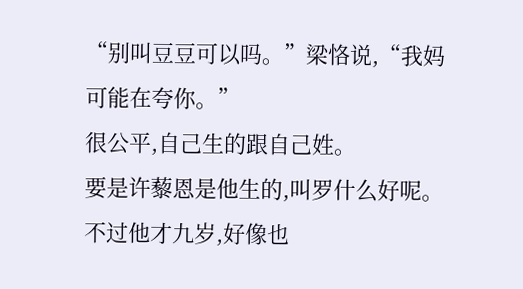“别叫豆豆可以吗。”梁恪说,“我妈可能在夸你。”
很公平,自己生的跟自己姓。
要是许藜恩是他生的,叫罗什么好呢。
不过他才九岁,好像也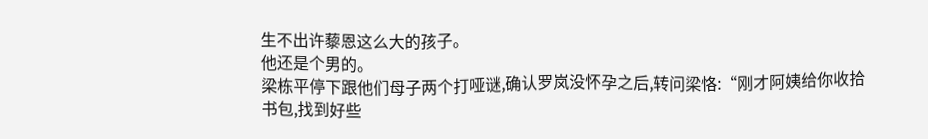生不出许藜恩这么大的孩子。
他还是个男的。
梁栋平停下跟他们母子两个打哑谜,确认罗岚没怀孕之后,转问梁恪:“刚才阿姨给你收拾书包,找到好些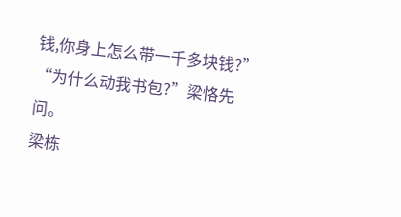钱,你身上怎么带一千多块钱?”
“为什么动我书包?”梁恪先问。
梁栋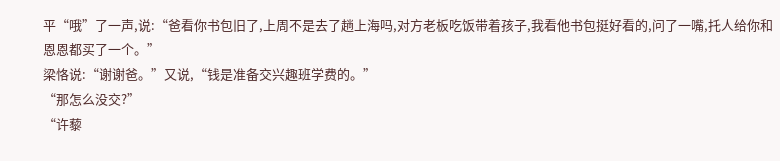平“哦”了一声,说:“爸看你书包旧了,上周不是去了趟上海吗,对方老板吃饭带着孩子,我看他书包挺好看的,问了一嘴,托人给你和恩恩都买了一个。”
梁恪说:“谢谢爸。”又说,“钱是准备交兴趣班学费的。”
“那怎么没交?”
“许藜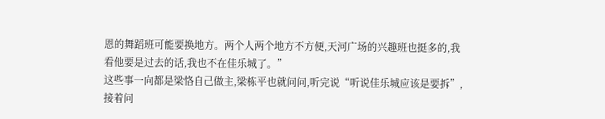恩的舞蹈班可能要换地方。两个人两个地方不方便,天河广场的兴趣班也挺多的,我看他要是过去的话,我也不在佳乐城了。”
这些事一向都是梁恪自己做主,梁栋平也就问问,听完说“听说佳乐城应该是要拆”,接着问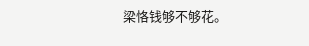梁恪钱够不够花。